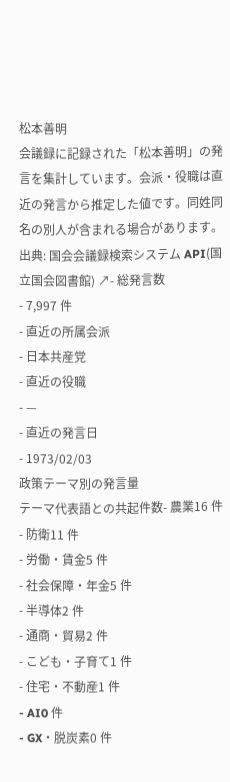松本善明
会議録に記録された「松本善明」の発言を集計しています。会派・役職は直近の発言から推定した値です。同姓同名の別人が含まれる場合があります。
出典: 国会会議録検索システム API(国立国会図書館) ↗- 総発言数
- 7,997 件
- 直近の所属会派
- 日本共産党
- 直近の役職
- —
- 直近の発言日
- 1973/02/03
政策テーマ別の発言量
テーマ代表語との共起件数- 農業16 件
- 防衛11 件
- 労働・賃金5 件
- 社会保障・年金5 件
- 半導体2 件
- 通商・貿易2 件
- こども・子育て1 件
- 住宅・不動産1 件
- AI0 件
- GX・脱炭素0 件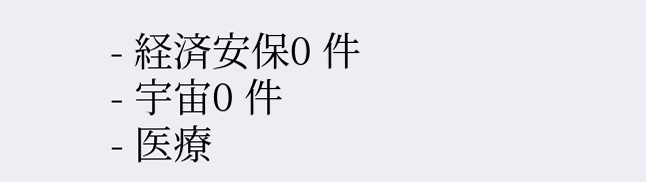- 経済安保0 件
- 宇宙0 件
- 医療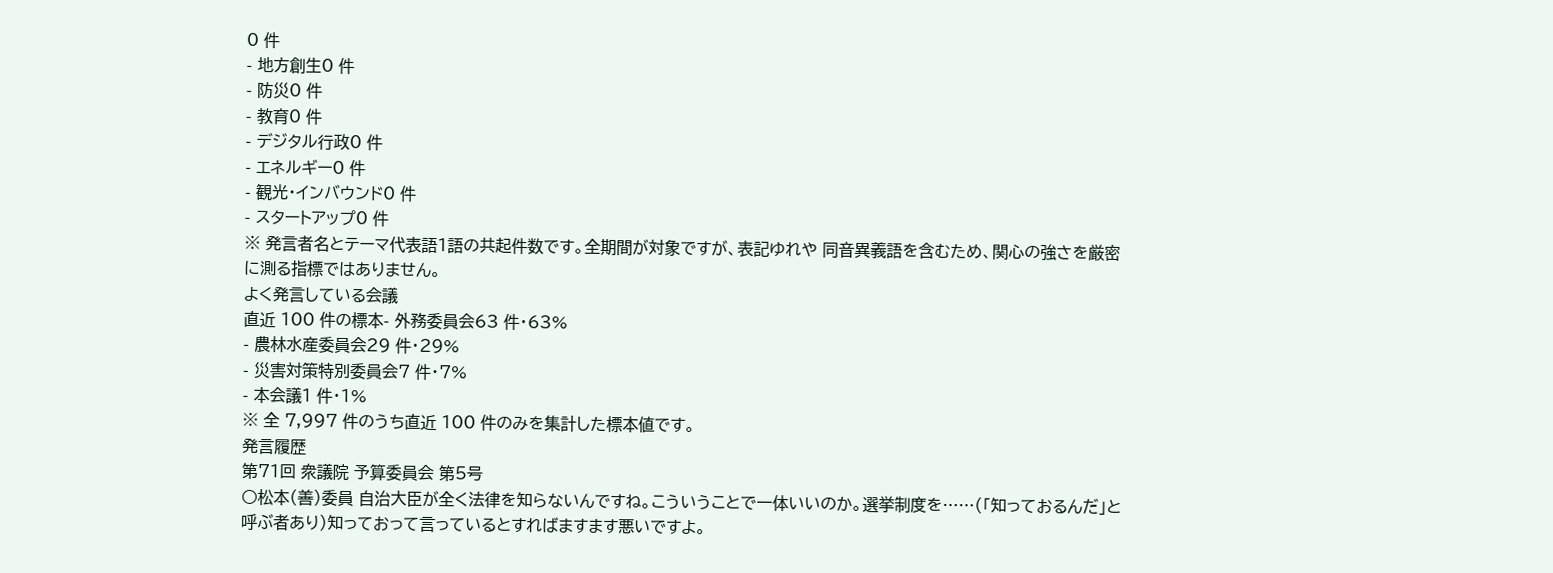0 件
- 地方創生0 件
- 防災0 件
- 教育0 件
- デジタル行政0 件
- エネルギー0 件
- 観光・インバウンド0 件
- スタートアップ0 件
※ 発言者名とテーマ代表語1語の共起件数です。全期間が対象ですが、表記ゆれや 同音異義語を含むため、関心の強さを厳密に測る指標ではありません。
よく発言している会議
直近 100 件の標本- 外務委員会63 件・63%
- 農林水産委員会29 件・29%
- 災害対策特別委員会7 件・7%
- 本会議1 件・1%
※ 全 7,997 件のうち直近 100 件のみを集計した標本値です。
発言履歴
第71回 衆議院 予算委員会 第5号
○松本(善)委員 自治大臣が全く法律を知らないんですね。こういうことで一体いいのか。選挙制度を……(「知っておるんだ」と呼ぶ者あり)知っておって言っているとすればますます悪いですよ。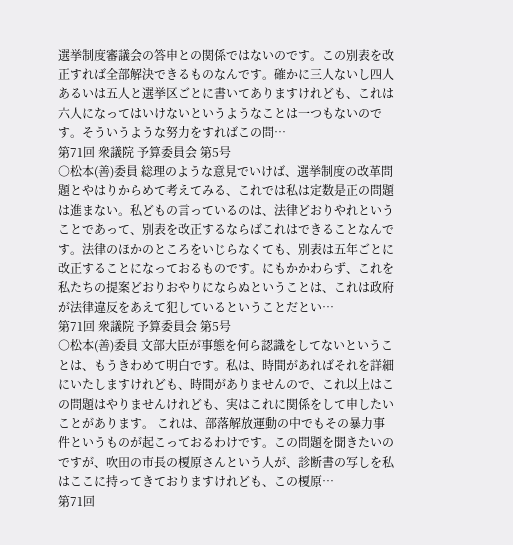選挙制度審議会の答申との関係ではないのです。この別表を改正すれば全部解決できるものなんです。確かに三人ないし四人あるいは五人と選挙区ごとに書いてありますけれども、これは六人になってはいけないというようなことは一つもないのです。そういうような努力をすればこの問…
第71回 衆議院 予算委員会 第5号
○松本(善)委員 総理のような意見でいけば、選挙制度の改革問題とやはりからめて考えてみる、これでは私は定数是正の問題は進まない。私どもの言っているのは、法律どおりやれということであって、別表を改正するならばこれはできることなんです。法律のほかのところをいじらなくても、別表は五年ごとに改正することになっておるものです。にもかかわらず、これを私たちの提案どおりおやりにならぬということは、これは政府が法律違反をあえて犯しているということだとい…
第71回 衆議院 予算委員会 第5号
○松本(善)委員 文部大臣が事態を何ら認識をしてないということは、もうきわめて明白です。私は、時間があればそれを詳細にいたしますけれども、時間がありませんので、これ以上はこの問題はやりませんけれども、実はこれに関係をして申したいことがあります。 これは、部落解放運動の中でもその暴力事件というものが起こっておるわけです。この問題を聞きたいのですが、吹田の市長の榎原さんという人が、診断書の写しを私はここに持ってきておりますけれども、この榎原…
第71回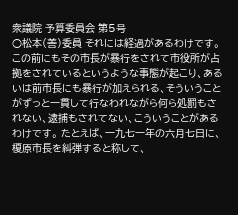衆議院 予算委員会 第5号
○松本(善)委員 それには経過があるわけです。この前にもその市長が暴行をされて市役所が占拠をされているというような事態が起こり、あるいは前市長にも暴行が加えられる、そういうことがずっと一貫して行なわれながら何ら処罰もされない、逮捕もされてない、こういうことがあるわけです。 たとえば、一九七一年の六月七日に、榎原市長を糾弾すると称して、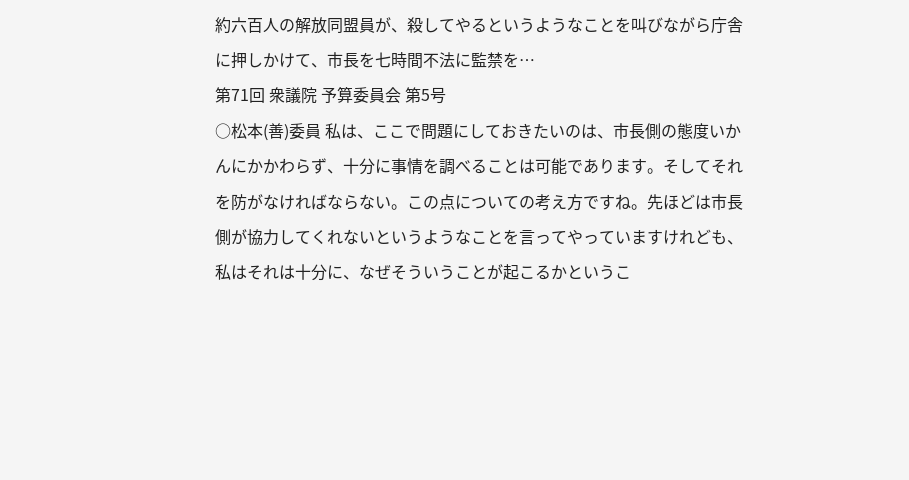約六百人の解放同盟員が、殺してやるというようなことを叫びながら庁舎に押しかけて、市長を七時間不法に監禁を…
第71回 衆議院 予算委員会 第5号
○松本(善)委員 私は、ここで問題にしておきたいのは、市長側の態度いかんにかかわらず、十分に事情を調べることは可能であります。そしてそれを防がなければならない。この点についての考え方ですね。先ほどは市長側が協力してくれないというようなことを言ってやっていますけれども、私はそれは十分に、なぜそういうことが起こるかというこ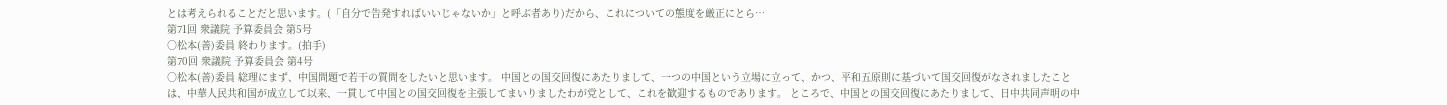とは考えられることだと思います。(「自分で告発すればいいじゃないか」と呼ぶ者あり)だから、これについての態度を厳正にとら…
第71回 衆議院 予算委員会 第5号
○松本(善)委員 終わります。(拍手)
第70回 衆議院 予算委員会 第4号
○松本(善)委員 総理にまず、中国問題で若干の質問をしたいと思います。 中国との国交回復にあたりまして、一つの中国という立場に立って、かつ、平和五原則に基づいて国交回復がなされましたことは、中華人民共和国が成立して以来、一貫して中国との国交回復を主張してまいりましたわが党として、これを歓迎するものであります。 ところで、中国との国交回復にあたりまして、日中共同声明の中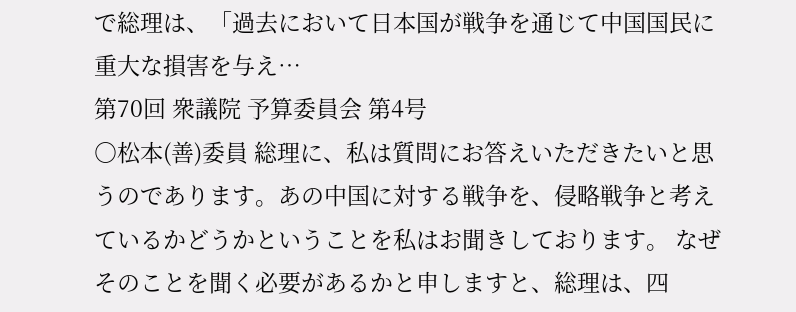で総理は、「過去において日本国が戦争を通じて中国国民に重大な損害を与え…
第70回 衆議院 予算委員会 第4号
○松本(善)委員 総理に、私は質問にお答えいただきたいと思うのであります。あの中国に対する戦争を、侵略戦争と考えているかどうかということを私はお聞きしております。 なぜそのことを聞く必要があるかと申しますと、総理は、四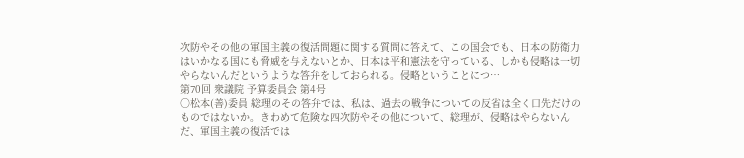次防やその他の軍国主義の復活問題に関する質問に答えて、この国会でも、日本の防衛力はいかなる国にも脅威を与えないとか、日本は平和憲法を守っている、しかも侵略は一切やらないんだというような答弁をしておられる。侵略ということにつ…
第70回 衆議院 予算委員会 第4号
○松本(善)委員 総理のその答弁では、私は、過去の戦争についての反省は全く口先だけのものではないか。きわめて危険な四次防やその他について、総理が、侵略はやらないんだ、軍国主義の復活では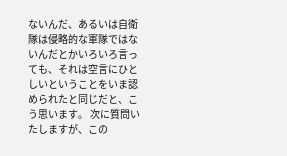ないんだ、あるいは自衛隊は侵略的な軍隊ではないんだとかいろいろ言っても、それは空言にひとしいということをいま認められたと同じだと、こう思います。 次に質問いたしますが、この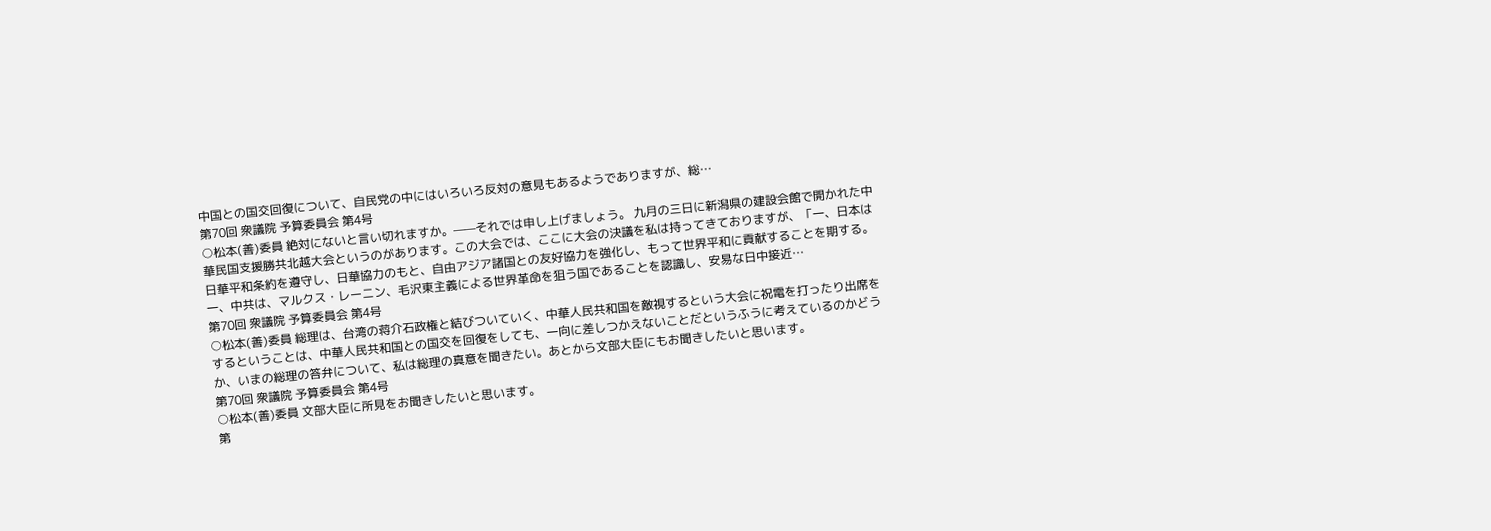中国との国交回復について、自民党の中にはいろいろ反対の意見もあるようでありますが、総…
第70回 衆議院 予算委員会 第4号
○松本(善)委員 絶対にないと言い切れますか。——それでは申し上げましょう。 九月の三日に新潟県の建設会館で開かれた中華民国支援勝共北越大会というのがあります。この大会では、ここに大会の決議を私は持ってきておりますが、「一、日本は日華平和条約を遵守し、日華協力のもと、自由アジア諸国との友好協力を強化し、もって世界平和に貢献することを期する。一、中共は、マルクス・レーニン、毛沢東主義による世界革命を狙う国であることを認識し、安易な日中接近…
第70回 衆議院 予算委員会 第4号
○松本(善)委員 総理は、台湾の蒋介石政権と結びついていく、中華人民共和国を敵視するという大会に祝電を打ったり出席をするということは、中華人民共和国との国交を回復をしても、一向に差しつかえないことだというふうに考えているのかどうか、いまの総理の答弁について、私は総理の真意を聞きたい。あとから文部大臣にもお聞きしたいと思います。
第70回 衆議院 予算委員会 第4号
○松本(善)委員 文部大臣に所見をお聞きしたいと思います。
第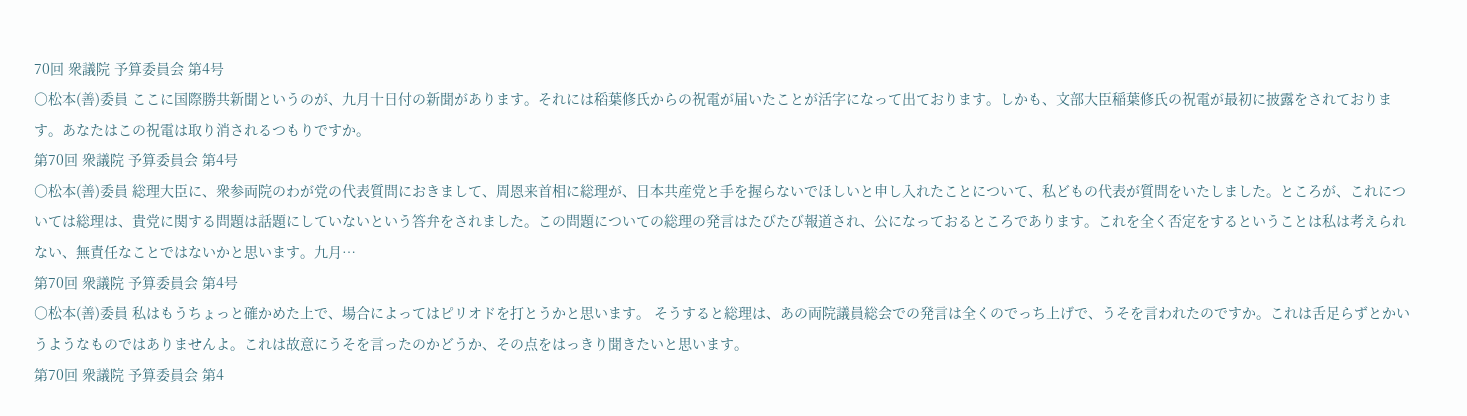70回 衆議院 予算委員会 第4号
○松本(善)委員 ここに国際勝共新聞というのが、九月十日付の新聞があります。それには稻葉修氏からの祝電が届いたことが活字になって出ております。しかも、文部大臣稲葉修氏の祝電が最初に披露をされております。あなたはこの祝電は取り消されるつもりですか。
第70回 衆議院 予算委員会 第4号
○松本(善)委員 総理大臣に、衆参両院のわが党の代表質問におきまして、周恩来首相に総理が、日本共産党と手を握らないでほしいと申し入れたことについて、私どもの代表が質問をいたしました。ところが、これについては総理は、貴党に関する問題は話題にしていないという答弁をされました。この問題についての総理の発言はたびたび報道され、公になっておるところであります。これを全く否定をするということは私は考えられない、無責任なことではないかと思います。九月…
第70回 衆議院 予算委員会 第4号
○松本(善)委員 私はもうちょっと確かめた上で、場合によってはピリオドを打とうかと思います。 そうすると総理は、あの両院議員総会での発言は全くのでっち上げで、うそを言われたのですか。これは舌足らずとかいうようなものではありませんよ。これは故意にうそを言ったのかどうか、その点をはっきり聞きたいと思います。
第70回 衆議院 予算委員会 第4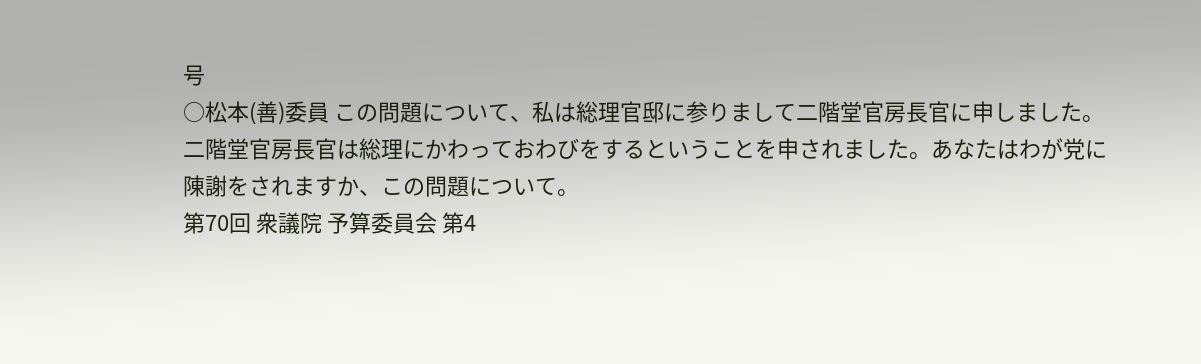号
○松本(善)委員 この問題について、私は総理官邸に参りまして二階堂官房長官に申しました。二階堂官房長官は総理にかわっておわびをするということを申されました。あなたはわが党に陳謝をされますか、この問題について。
第70回 衆議院 予算委員会 第4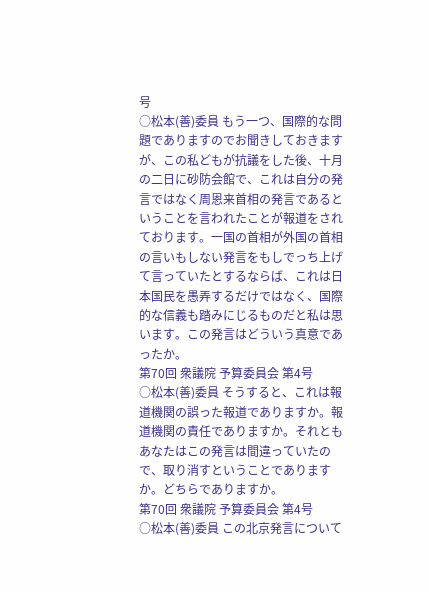号
○松本(善)委員 もう一つ、国際的な問題でありますのでお聞きしておきますが、この私どもが抗議をした後、十月の二日に砂防会館で、これは自分の発言ではなく周恩来首相の発言であるということを言われたことが報道をされております。一国の首相が外国の首相の言いもしない発言をもしでっち上げて言っていたとするならば、これは日本国民を愚弄するだけではなく、国際的な信義も踏みにじるものだと私は思います。この発言はどういう真意であったか。
第70回 衆議院 予算委員会 第4号
○松本(善)委員 そうすると、これは報道機関の誤った報道でありますか。報道機関の責任でありますか。それともあなたはこの発言は間違っていたので、取り消すということでありますか。どちらでありますか。
第70回 衆議院 予算委員会 第4号
○松本(善)委員 この北京発言について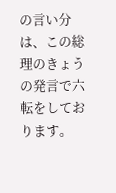の言い分は、この総理のきょうの発言で六転をしております。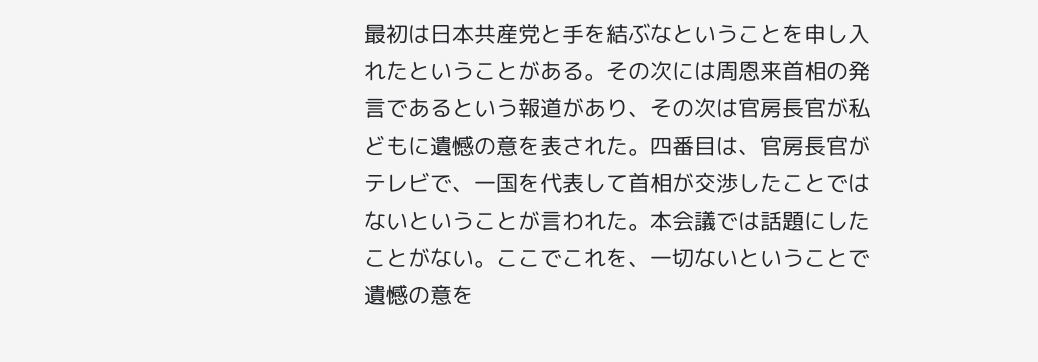最初は日本共産党と手を結ぶなということを申し入れたということがある。その次には周恩来首相の発言であるという報道があり、その次は官房長官が私どもに遺憾の意を表された。四番目は、官房長官がテレビで、一国を代表して首相が交渉したことではないということが言われた。本会議では話題にしたことがない。ここでこれを、一切ないということで遺憾の意を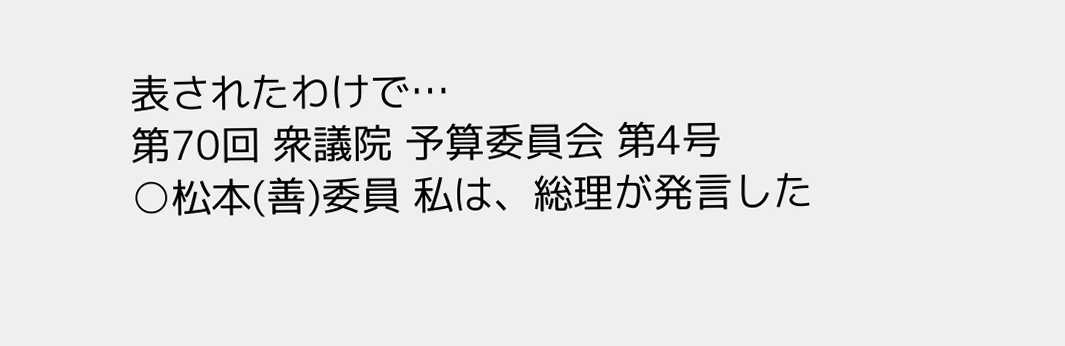表されたわけで…
第70回 衆議院 予算委員会 第4号
○松本(善)委員 私は、総理が発言した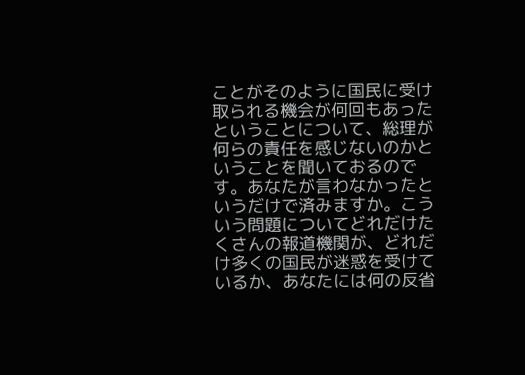ことがそのように国民に受け取られる機会が何回もあったということについて、総理が何らの責任を感じないのかということを聞いておるのです。あなたが言わなかったというだけで済みますか。こういう問題についてどれだけたくさんの報道機関が、どれだけ多くの国民が迷惑を受けているか、あなたには何の反省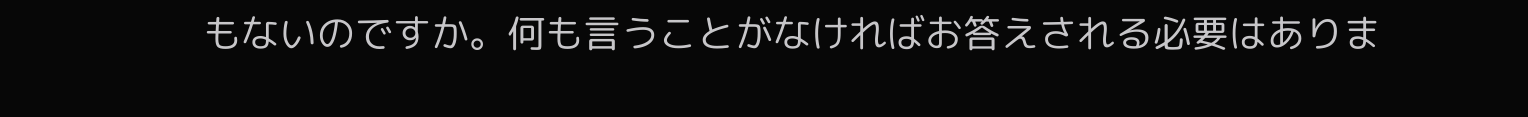もないのですか。何も言うことがなければお答えされる必要はありま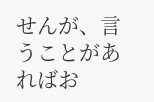せんが、言うことがあればお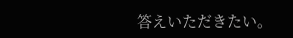答えいただきたい。